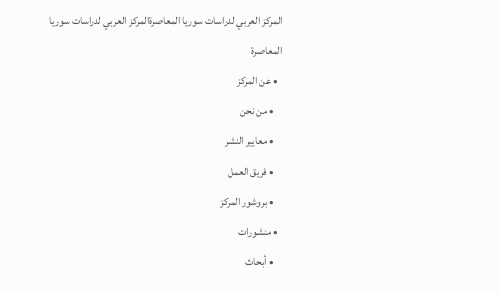المركز العربي لدراسات سوريا المعاصرةالمركز العربي لدراسات سوريا المعاصرة
  • عن المركز
    • من نحن
    • معايير النشر
    • فريق العمل
    • بروشور المركز
  • منشورات
    • أبحاث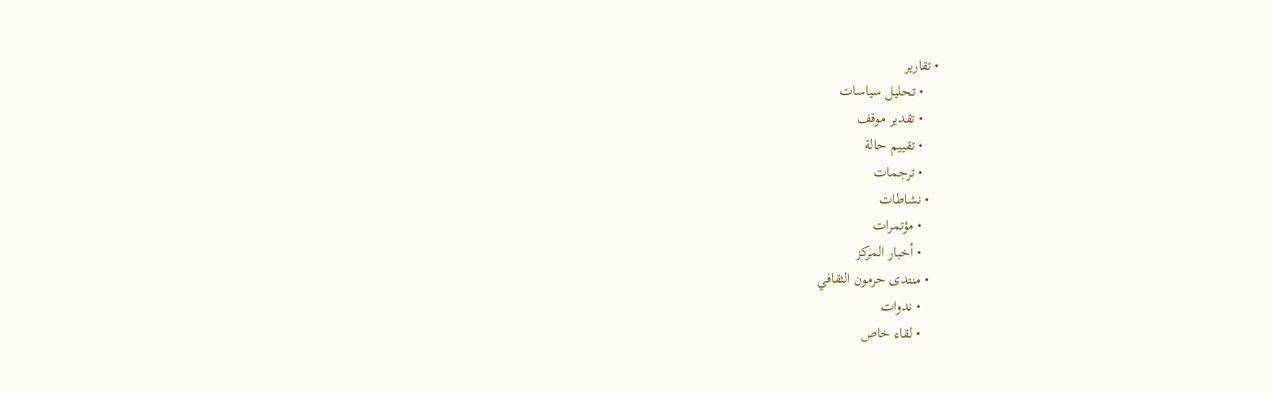• تقارير
    • تحليل سياسات
    • تقدير موقف
    • تقييم حالة
    • ترجمات
  • نشاطات
    • مؤتمرات
    • أخبار المركز
  • منتدى حرمون الثقافي
    • ندوات
    • لقاء خاص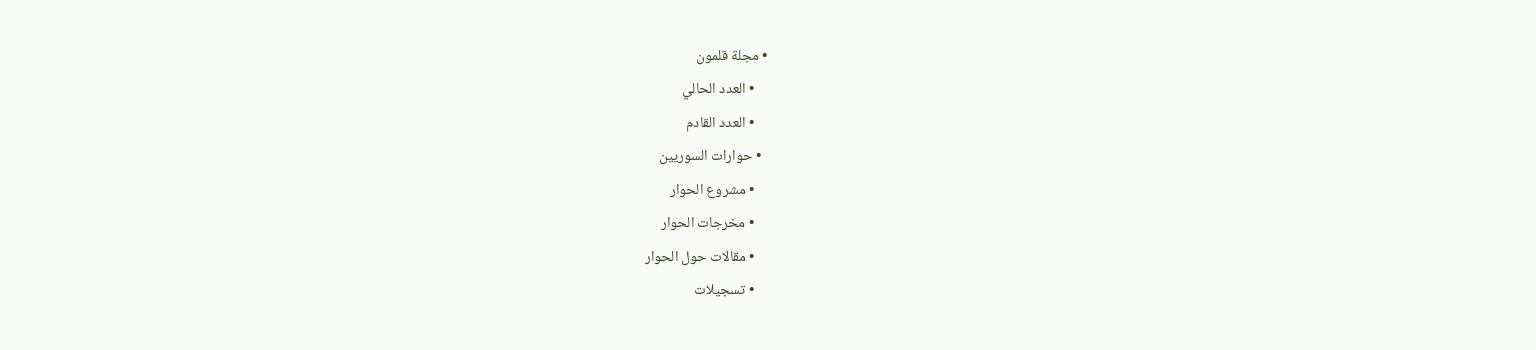• مجلة قلمون
    • العدد الحالي
    • العدد القادم
  • حوارات السوريين
    • مشروع الحوار
    • مخرجات الحوار
    • مقالات حول الحوار
    • تسجيلات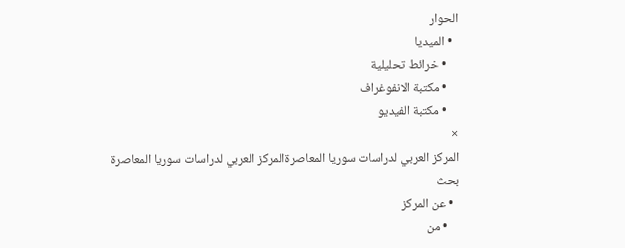الحوار
  • الميديا
    • خرائط تحليلية
    • مكتبة الانفوغراف
    • مكتبة الفيديو
×
المركز العربي لدراسات سوريا المعاصرةالمركز العربي لدراسات سوريا المعاصرة
بحث
  • عن المركز
    • من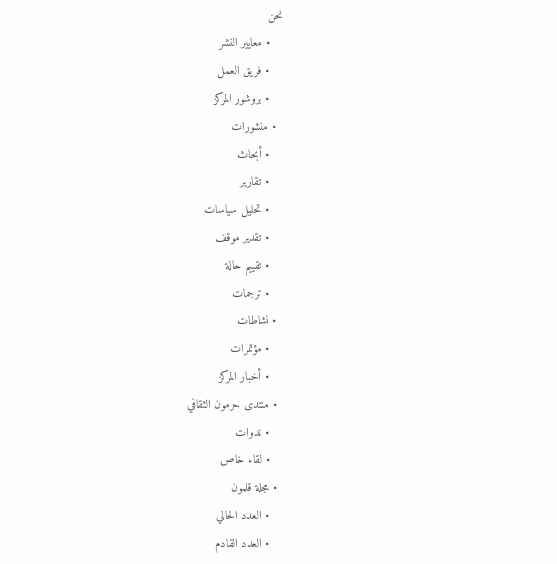نحن
    • معايير النشر
    • فريق العمل
    • بروشور المركز
  • منشورات
    • أبحاث
    • تقارير
    • تحليل سياسات
    • تقدير موقف
    • تقييم حالة
    • ترجمات
  • نشاطات
    • مؤتمرات
    • أخبار المركز
  • منتدى حرمون الثقافي
    • ندوات
    • لقاء خاص
  • مجلة قلمون
    • العدد الحالي
    • العدد القادم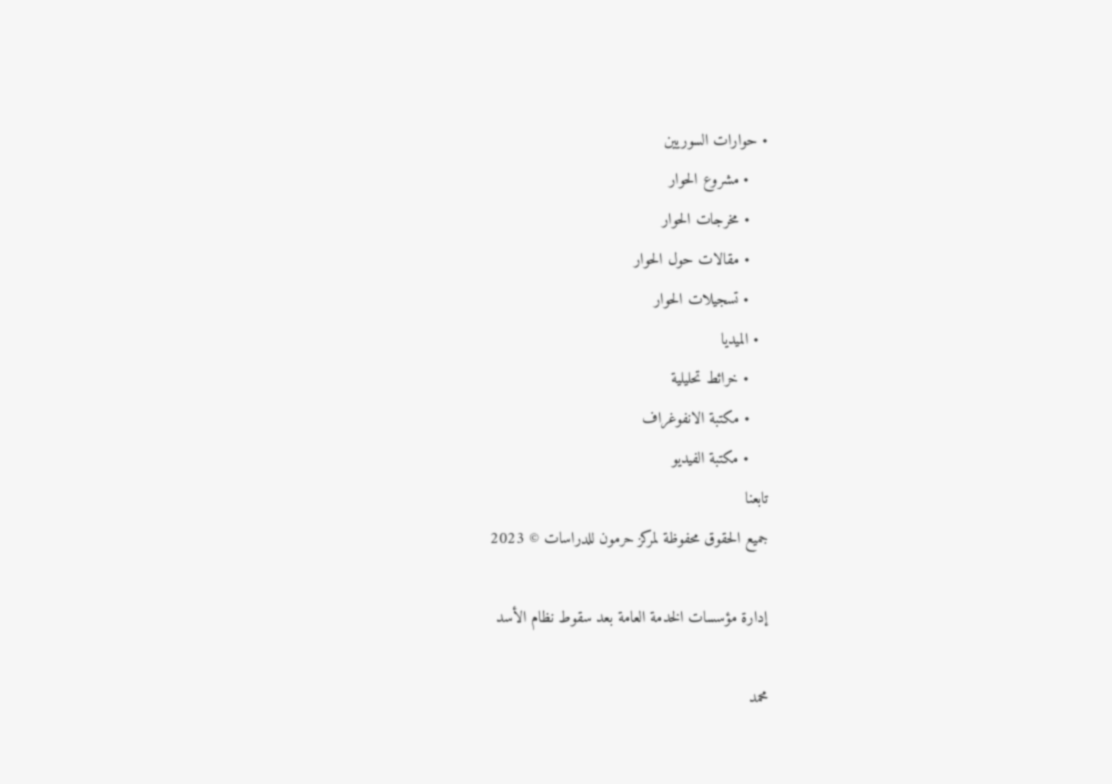• حوارات السوريين
    • مشروع الحوار
    • مخرجات الحوار
    • مقالات حول الحوار
    • تسجيلات الحوار
  • الميديا
    • خرائط تحليلية
    • مكتبة الانفوغراف
    • مكتبة الفيديو
تابعنا
جميع الحقوق محفوظة لمركز حرمون للدراسات © 2023

إدارة مؤسسات الخدمة العامة بعد سقوط نظام الأسد

محمد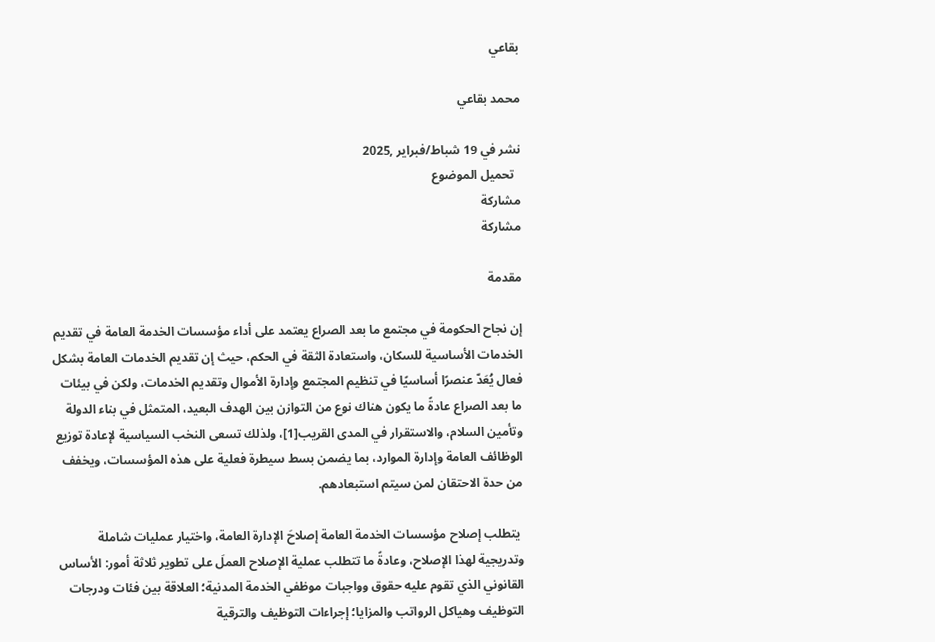بقاعي

محمد بقاعي

نشر في 19 شباط/فبراير ,2025
  تحميل الموضوع
مشاركة
مشاركة

مقدمة

إن نجاح الحكومة في مجتمع ما بعد الصراع يعتمد على أداء مؤسسات الخدمة العامة في تقديم الخدمات الأساسية للسكان، واستعادة الثقة في الحكم، حيث إن تقديم الخدمات العامة بشكل فعال يُعَدّ عنصرًا أساسيًا في تنظيم المجتمع وإدارة الأموال وتقديم الخدمات، ولكن في بيئات ما بعد الصراع عادةً ما يكون هناك نوع من التوازن بين الهدف البعيد، المتمثل في بناء الدولة وتأمين السلام، والاستقرار في المدى القريب[1]، ولذلك تسعى النخب السياسية لإعادة توزيع الوظائف العامة وإدارة الموارد، بما يضمن بسط سيطرة فعلية على هذه المؤسسات، ويخفف من حدة الاحتقان لمن سيتم استبعادهم.

 يتطلب إصلاح مؤسسات الخدمة العامة إصلاحَ الإدارة العامة، واختيار عمليات شاملة وتدريجية لهذا الإصلاح، وعادةً ما تتطلب عملية الإصلاح العملَ على تطوير ثلاثة أمور: الأساس القانوني الذي تقوم عليه حقوق وواجبات موظفي الخدمة المدنية؛ العلاقة بين فئات ودرجات التوظيف وهياكل الرواتب والمزايا؛ إجراءات التوظيف والترقية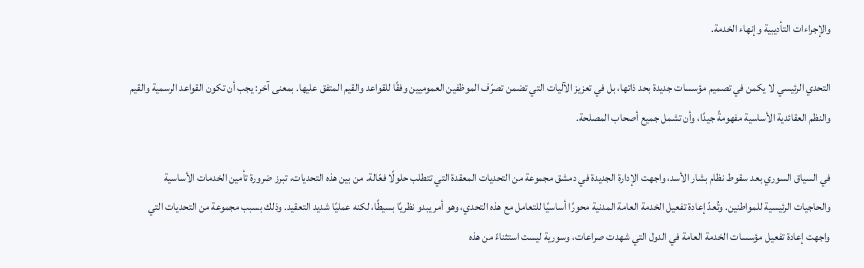والإجراءات التأديبية وإنهاء الخدمة.

التحدي الرئيسي لا يكمن في تصميم مؤسسات جديدة بحد ذاتها، بل في تعزيز الآليات التي تضمن تصرّف الموظفين العموميين وفقًا للقواعد والقيم المتفق عليها. بمعنى آخر: يجب أن تكون القواعد الرسمية والقيم والنظم العقائدية الأساسية مفهومةً جيدًا، وأن تشمل جميع أصحاب المصلحة.

في السياق السوري بعد سقوط نظام بشار الأسد، واجهت الإدارة الجديدة في دمشق مجموعة من التحديات المعقدة التي تتطلب حلولًا فعّالة. من بين هذه التحديات، تبرز ضرورة تأمين الخدمات الأساسية والحاجيات الرئيسية للمواطنين. وتُعدّ إعادة تفعيل الخدمة العامة المدنية محورًا أساسيًا للتعامل مع هذه التحدي، وهو أمر يبدو نظريًا بسيطًا، لكنه عمليًا شديد التعقيد. وذلك بسبب مجموعة من التحديات التي واجهت إعادة تفعيل مؤسسات الخدمة العامة في الدول التي شهدت صراعات، وسورية ليست استثناءً من هذه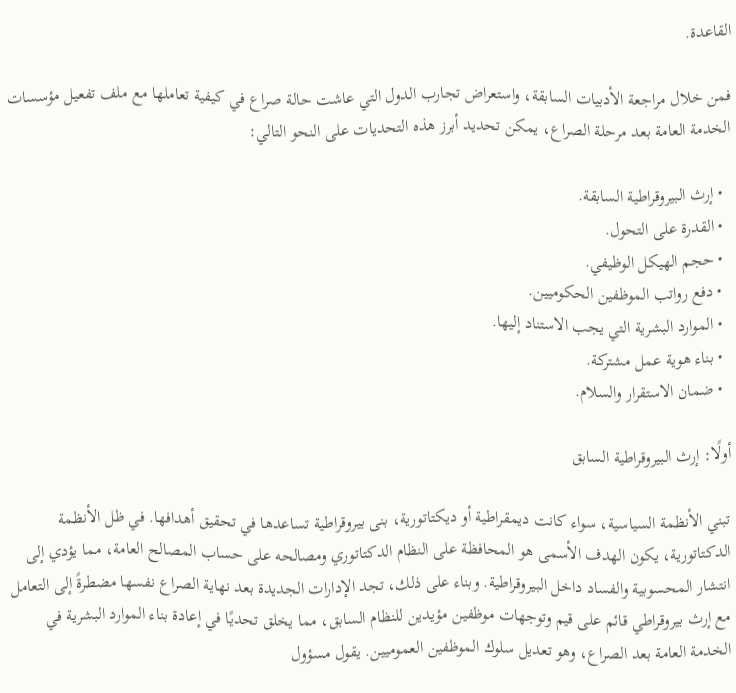القاعدة.

فمن خلال مراجعة الأدبيات السابقة، واستعراض تجارب الدول التي عاشت حالة صراع في كيفية تعاملها مع ملف تفعيل مؤسسات الخدمة العامة بعد مرحلة الصراع، يمكن تحديد أبرز هذه التحديات على النحو التالي:

  • إرث البيروقراطية السابقة.
  • القدرة على التحول.
  • حجم الهيكل الوظيفي.
  • دفع رواتب الموظفين الحكوميين.
  • الموارد البشرية التي يجب الاستناد إليها.
  • بناء هوية عمل مشتركة.
  • ضمان الاستقرار والسلام.

أولًا: إرث البيروقراطية السابق

تبني الأنظمة السياسية، سواء كانت ديمقراطية أو ديكتاتورية، بنى بيروقراطية تساعدها في تحقيق أهدافها. في ظل الأنظمة الدكتاتورية، يكون الهدف الأسمى هو المحافظة على النظام الدكتاتوري ومصالحه على حساب المصالح العامة، مما يؤدي إلى انتشار المحسوبية والفساد داخل البيروقراطية. وبناء على ذلك، تجد الإدارات الجديدة بعد نهاية الصراع نفسها مضطرةً إلى التعامل مع إرث بيروقراطي قائم على قيم وتوجهات موظفين مؤيدين للنظام السابق، مما يخلق تحديًا في إعادة بناء الموارد البشرية في الخدمة العامة بعد الصراع، وهو تعديل سلوك الموظفين العموميين. يقول مسؤول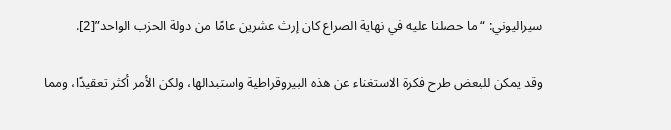سيراليوني: “ما حصلنا عليه في نهاية الصراع كان إرث عشرين عامًا من دولة الحزب الواحد”[2].

وقد يمكن للبعض طرح فكرة الاستغناء عن هذه البيروقراطية واستبدالها، ولكن الأمر أكثر تعقيدًا، ومما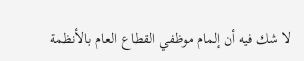لا شك فيه أن إلمام موظفي القطاع العام بالأنظمة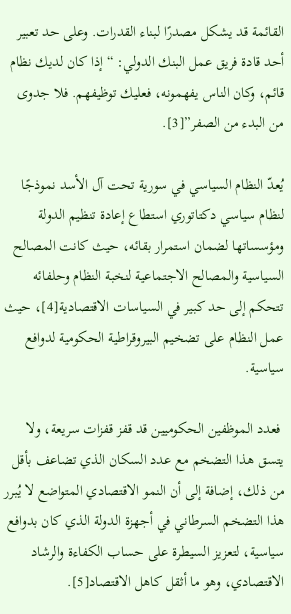القائمة قد يشكل مصدرًا لبناء القدرات. وعلى حد تعبير أحد قادة فريق عمل البنك الدولي: “إذا كان لديك نظام قائم، وكان الناس يفهمونه، فعليك توظيفهم. فلا جدوى من البدء من الصفر”[3].

يُعدّ النظام السياسي في سورية تحت آل الأسد نموذجًا لنظام سياسي دكتاتوري استطاع إعادة تنظيم الدولة ومؤسساتها لضمان استمرار بقائه، حيث كانت المصالح السياسية والمصالح الاجتماعية لنخبة النظام وحلفائه تتحكم إلى حد كبير في السياسات الاقتصادية[4]، حيث عمل النظام على تضخيم البيروقراطية الحكومية لدوافع سياسية.

 فعدد الموظفين الحكوميين قد قفز قفزات سريعة، ولا يتسق هذا التضخم مع عدد السكان الذي تضاعف بأقل من ذلك، إضافة إلى أن النمو الاقتصادي المتواضع لا يُبرر هذا التضخم السرطاني في أجهزة الدولة الذي كان بدوافع سياسية، لتعزيز السيطرة على حساب الكفاءة والرشاد الاقتصادي، وهو ما أثقل كاهل الاقتصاد[5].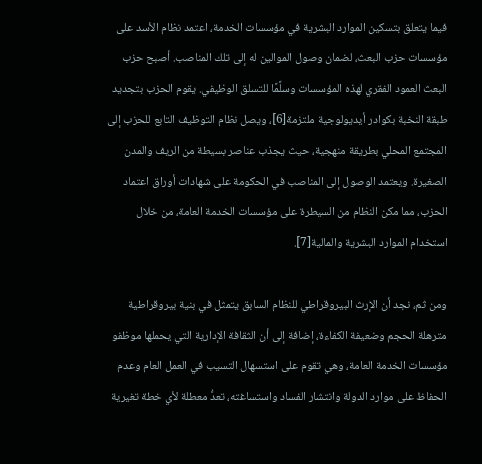فيما يتعلق بتسكين الموارد البشرية في مؤسسات الخدمة، اعتمد نظام الأسد على مؤسسات حزب البعث، لضمان وصول الموالين له إلى تلك المناصب. أصبح حزب البعث العمود الفقري لهذه المؤسسات وسلَّمًا للتسلق الوظيفي. يقوم الحزب بتجديد طبقة النخبة بكوادر أيديولوجية ملتزمة[6]، ويصل نظام التوظيف التابع للحزب إلى المجتمع المحلي بطريقة منهجية، حيث يجذب عناصر بسيطة من الريف والمدن الصغيرة. ويعتمد الوصول إلى المناصب في الحكومة على شهادات أوراق اعتماد الحزب، مما مكن النظام من السيطرة على مؤسسات الخدمة العامة، من خلال استخدام الموارد البشرية والمالية[7].

ومن ثم، نجد أن الإرث البيروقراطي للنظام السابق يتمثل في بنية بيروقراطية مترهلة الحجم وضعيفة الكفاءة، إضافة إلى أن الثقافة الإدارية التي يحملها موظفو مؤسسات الخدمة العامة، وهي تقوم على استسهال التسيب في العمل العام وعدم الحفاظ على موارد الدولة وانتشار الفساد واستساغته، تعدُّ معطلة لأي خطة تغيرية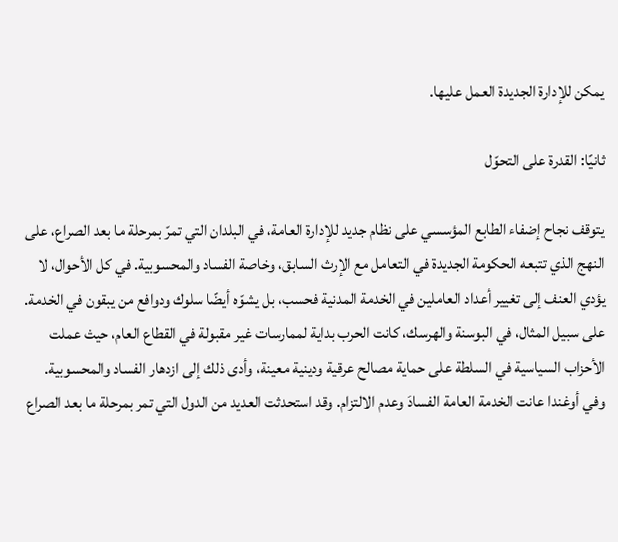يمكن للإدارة الجديدة العمل عليها.

ثانيًا: القدرة على التحوّل

يتوقف نجاح إضفاء الطابع المؤسسي على نظام جديد للإدارة العامة، في البلدان التي تمرّ بمرحلة ما بعد الصراع، على النهج الذي تتبعه الحكومة الجديدة في التعامل مع الإرث السابق، وخاصة الفساد والمحسوبية. في كل الأحوال، لا يؤدي العنف إلى تغيير أعداد العاملين في الخدمة المدنية فحسب، بل يشوّه أيضًا سلوك ودوافع من يبقون في الخدمة. على سبيل المثال، في البوسنة والهرسك، كانت الحرب بداية لممارسات غير مقبولة في القطاع العام، حيث عملت الأحزاب السياسية في السلطة على حماية مصالح عرقية ودينية معينة، وأدى ذلك إلى ازدهار الفساد والمحسوبية. وفي أوغندا عانت الخدمة العامة الفسادَ وعدم الالتزام. وقد استحدثت العديد من الدول التي تمر بمرحلة ما بعد الصراع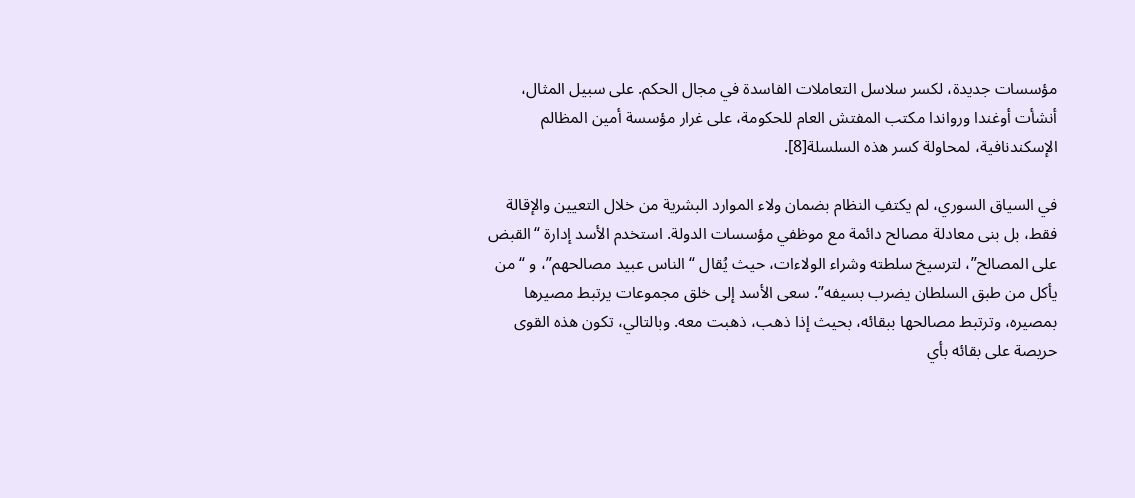مؤسسات جديدة، لكسر سلاسل التعاملات الفاسدة في مجال الحكم. على سبيل المثال، أنشأت أوغندا ورواندا مكتب المفتش العام للحكومة، على غرار مؤسسة أمين المظالم الإسكندنافية، لمحاولة كسر هذه السلسلة[8].

في السياق السوري، لم يكتفِ النظام بضمان ولاء الموارد البشرية من خلال التعيين والإقالة فقط، بل بنى معادلة مصالح دائمة مع موظفي مؤسسات الدولة. استخدم الأسد إدارة “القبض على المصالح”، لترسيخ سلطته وشراء الولاءات، حيث يُقال “الناس عبيد مصالحهم”، و “من يأكل من طبق السلطان يضرب بسيفه”. سعى الأسد إلى خلق مجموعات يرتبط مصيرها بمصيره، وترتبط مصالحها ببقائه، بحيث إذا ذهب، ذهبت معه. وبالتالي، تكون هذه القوى حريصة على بقائه بأي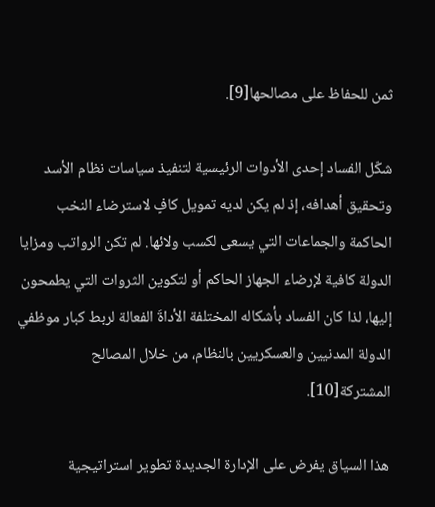ثمن للحفاظ على مصالحها[9].

شكّل الفساد إحدى الأدوات الرئيسية لتنفيذ سياسات نظام الأسد وتحقيق أهدافه، إذ لم يكن لديه تمويل كافٍ لاسترضاء النخب الحاكمة والجماعات التي يسعى لكسب ولائها. لم تكن الرواتب ومزايا الدولة كافية لإرضاء الجهاز الحاكم أو لتكوين الثروات التي يطمحون إليها، لذا كان الفساد بأشكاله المختلفة الأداةَ الفعالة لربط كبار موظفي الدولة المدنيين والعسكريين بالنظام، من خلال المصالح المشتركة[10].

هذا السياق يفرض على الإدارة الجديدة تطوير استراتيجية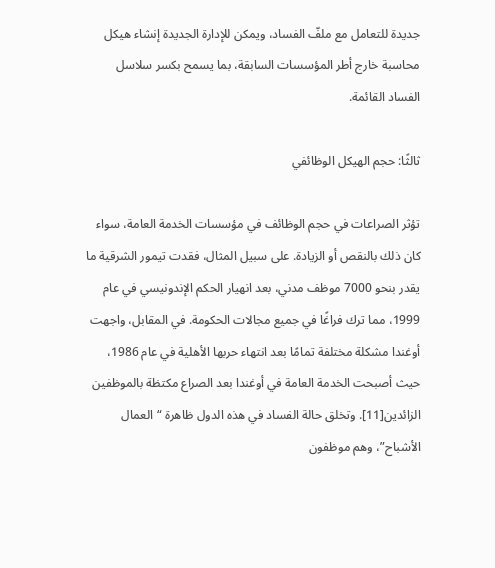جديدة للتعامل مع ملفّ الفساد، ويمكن للإدارة الجديدة إنشاء هيكل محاسبة خارج أطر المؤسسات السابقة، بما يسمح بكسر سلاسل الفساد القائمة.

ثالثًا: حجم الهيكل الوظائفي

تؤثر الصراعات في حجم الوظائف في مؤسسات الخدمة العامة، سواء كان ذلك بالنقص أو الزيادة. على سبيل المثال، فقدت تيمور الشرقية ما يقدر بنحو 7000 موظف مدني، بعد انهيار الحكم الإندونيسي في عام 1999، مما ترك فراغًا في جميع مجالات الحكومة. في المقابل، واجهت أوغندا مشكلة مختلفة تمامًا بعد انتهاء حربها الأهلية في عام 1986، حيث أصبحت الخدمة العامة في أوغندا بعد الصراع مكتظة بالموظفين الزائدين[11]. وتخلق حالة الفساد في هذه الدول ظاهرة “العمال الأشباح”، وهم موظفون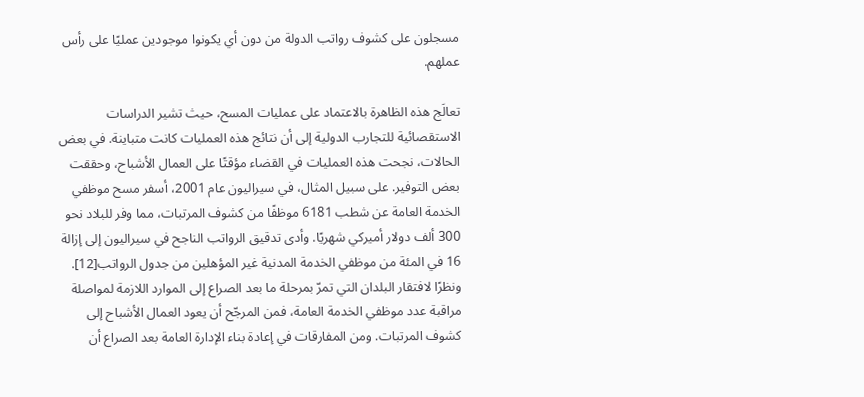مسجلون على كشوف رواتب الدولة من دون أي يكونوا موجودين عمليًا على رأس عملهم.

تعالَج هذه الظاهرة بالاعتماد على عمليات المسح، حيث تشير الدراسات الاستقصائية للتجارب الدولية إلى أن نتائج هذه العمليات كانت متباينة. في بعض الحالات، نجحت هذه العمليات في القضاء مؤقتًا على العمال الأشباح، وحققت بعض التوفير. على سبيل المثال، في سيراليون عام 2001، أسفر مسح موظفي الخدمة العامة عن شطب 6181 موظفًا من كشوف المرتبات، مما وفر للبلاد نحو 300 ألف دولار أميركي شهريًا. وأدى تدقيق الرواتب الناجح في سيراليون إلى إزالة 16 في المئة من موظفي الخدمة المدنية غير المؤهلين من جدول الرواتب[12]. ونظرًا لافتقار البلدان التي تمرّ بمرحلة ما بعد الصراع إلى الموارد اللازمة لمواصلة مراقبة عدد موظفي الخدمة العامة، فمن المرجّح أن يعود العمال الأشباح إلى كشوف المرتبات. ومن المفارقات في إعادة بناء الإدارة العامة بعد الصراع أن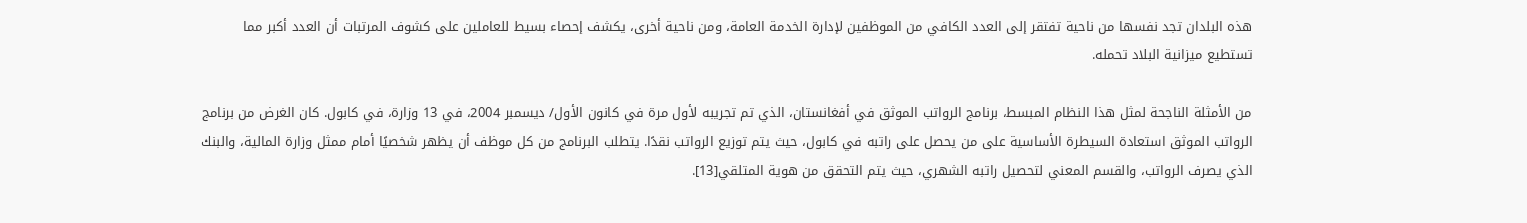هذه البلدان تجد نفسها من ناحية تفتقر إلى العدد الكافي من الموظفين لإدارة الخدمة العامة، ومن ناحية أخرى، يكشف إحصاء بسيط للعاملين على كشوف المرتبات أن العدد أكبر مما تستطيع ميزانية البلاد تحمله.

من الأمثلة الناجحة لمثل هذا النظام المبسط، برنامج الرواتب الموثق في أفغانستان، الذي تم تجريبه لأول مرة في كانون الأول/ ديسمبر 2004، في 13 وزارة، في كابول. كان الغرض من برنامج الرواتب الموثق استعادة السيطرة الأساسية على من يحصل على راتبه في كابول، حيث يتم توزيع الرواتب نقدًا. يتطلب البرنامج من كل موظف أن يظهر شخصيًا أمام ممثل وزارة المالية، والبنك الذي يصرف الرواتب، والقسم المعني لتحصيل راتبه الشهري، حيث يتم التحقق من هوية المتلقي[13].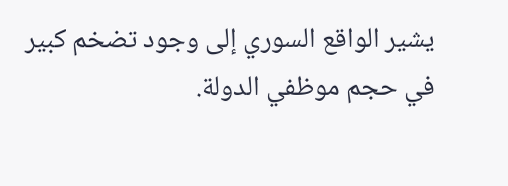يشير الواقع السوري إلى وجود تضخم كبير في حجم موظفي الدولة.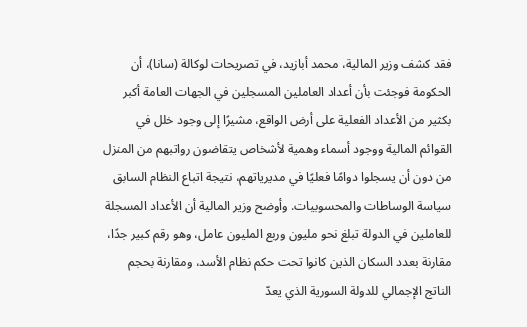فقد كشف وزير المالية، محمد أبازيد، في تصريحات لوكالة (سانا)، أن الحكومة فوجئت بأن أعداد العاملين المسجلين في الجهات العامة أكبر بكثير من الأعداد الفعلية على أرض الواقع، مشيرًا إلى وجود خلل في القوائم المالية ووجود أسماء وهمية لأشخاص يتقاضون رواتبهم من المنزل من دون أن يسجلوا دوامًا فعليًا في مديرياتهم، نتيجة اتباع النظام السابق سياسة الوساطات والمحسوبيات. وأوضح وزير المالية أن الأعداد المسجلة للعاملين في الدولة تبلغ نحو مليون وربع المليون عامل، وهو رقم كبير جدًا، مقارنة بعدد السكان الذين كانوا تحت حكم نظام الأسد، ومقارنة بحجم الناتج الإجمالي للدولة السورية الذي يعدّ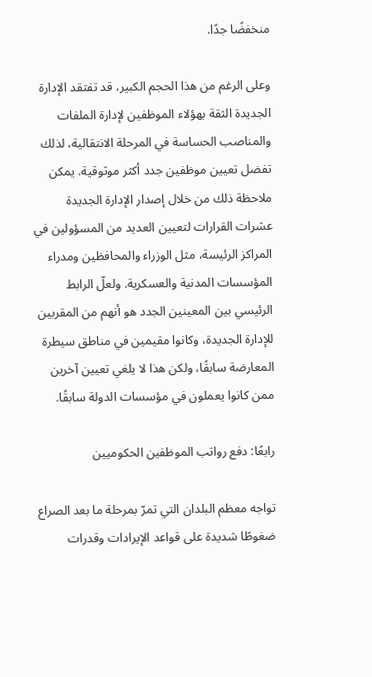منخفضًا جدًا.

وعلى الرغم من هذا الحجم الكبير، قد تفتقد الإدارة الجديدة الثقة بهؤلاء الموظفين لإدارة الملفات والمناصب الحساسة في المرحلة الانتقالية، لذلك تفضل تعيين موظفين جدد أكثر موثوقية. يمكن ملاحظة ذلك من خلال إصدار الإدارة الجديدة عشرات القرارات لتعيين العديد من المسؤولين في المراكز الرئيسة، مثل الوزراء والمحافظين ومدراء المؤسسات المدنية والعسكرية. ولعلّ الرابط الرئيسي بين المعينين الجدد هو أنهم من المقربين للإدارة الجديدة، وكانوا مقيمين في مناطق سيطرة المعارضة سابقًا، ولكن هذا لا يلغي تعيين آخرين ممن كانوا يعملون في مؤسسات الدولة سابقًا.

رابعًا: دفع رواتب الموظفين الحكوميين

تواجه معظم البلدان التي تمرّ بمرحلة ما بعد الصراع ضغوطًا شديدة على قواعد الإيرادات وقدرات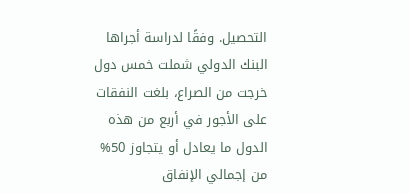التحصيل. وفقًا لدراسة أجراها البنك الدولي شملت خمس دول خرجت من الصراع، بلغت النفقات على الأجور في أربع من هذه الدول ما يعادل أو يتجاوز 50% من إجمالي الإنفاق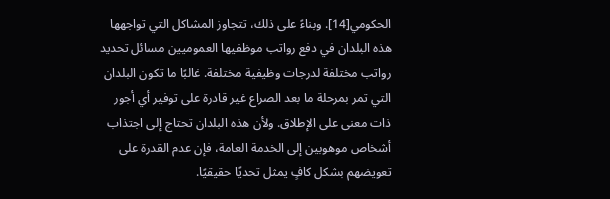الحكومي[14]. وبناءً على ذلك، تتجاوز المشاكل التي تواجهها هذه البلدان في دفع رواتب موظفيها العموميين مسائل تحديد رواتب مختلفة لدرجات وظيفية مختلفة. غالبًا ما تكون البلدان التي تمر بمرحلة ما بعد الصراع غير قادرة على توفير أي أجور ذات معنى على الإطلاق. ولأن هذه البلدان تحتاج إلى اجتذاب أشخاص موهوبين إلى الخدمة العامة، فإن عدم القدرة على تعويضهم بشكل كافٍ يمثل تحديًا حقيقيًا.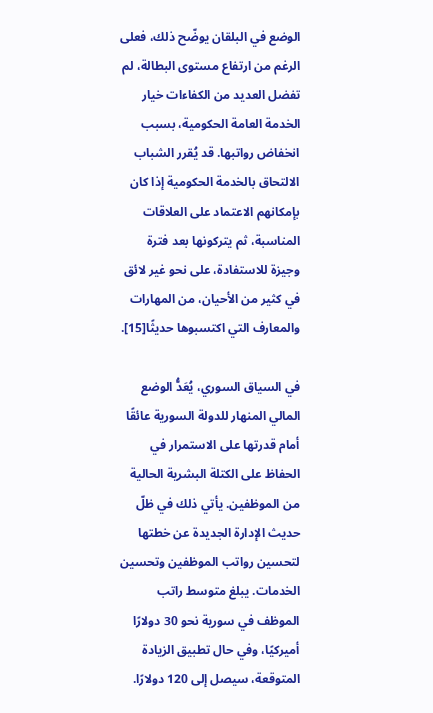الوضع في البلقان يوضّح ذلك، فعلى الرغم من ارتفاع مستوى البطالة، لم تفضل العديد من الكفاءات خيار الخدمة العامة الحكومية، بسبب انخفاض رواتبها. قد يُقرر الشباب الالتحاق بالخدمة الحكومية إذا كان بإمكانهم الاعتماد على العلاقات المناسبة، ثم يتركونها بعد فترة وجيزة للاستفادة، على نحو غير لائق في كثير من الأحيان، من المهارات والمعارف التي اكتسبوها حديثًا[15].

في السياق السوري، يُعَدُّ الوضع المالي المنهار للدولة السورية عائقًا أمام قدرتها على الاستمرار في الحفاظ على الكتلة البشرية الحالية من الموظفين. يأتي ذلك في ظلّ حديث الإدارة الجديدة عن خطتها لتحسين رواتب الموظفين وتحسين الخدمات. يبلغ متوسط راتب الموظف في سورية نحو 30 دولارًا أميركيًا، وفي حال تطبيق الزيادة المتوقعة، سيصل إلى 120 دولارًا.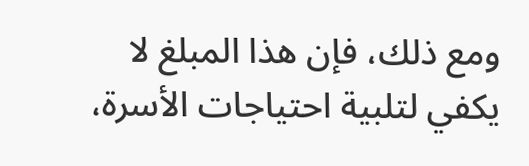ومع ذلك، فإن هذا المبلغ لا يكفي لتلبية احتياجات الأسرة،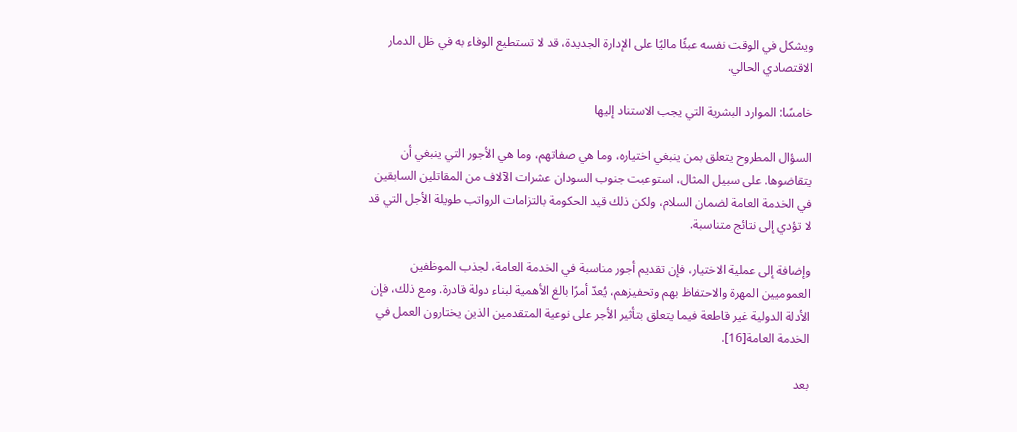ويشكل في الوقت نفسه عبئًا ماليًا على الإدارة الجديدة، قد لا تستطيع الوفاء به في ظل الدمار الاقتصادي الحالي.

خامسًا: الموارد البشرية التي يجب الاستناد إليها

السؤال المطروح يتعلق بمن ينبغي اختياره، وما هي صفاتهم، وما هي الأجور التي ينبغي أن يتقاضوها. على سبيل المثال، استوعبت جنوب السودان عشرات الآلاف من المقاتلين السابقين في الخدمة العامة لضمان السلام، ولكن ذلك قيد الحكومة بالتزامات الرواتب طويلة الأجل التي قد لا تؤدي إلى نتائج متناسبة.

وإضافة إلى عملية الاختيار، فإن تقديم أجور مناسبة في الخدمة العامة، لجذب الموظفين العموميين المهرة والاحتفاظ بهم وتحفيزهم، يُعدّ أمرًا بالغ الأهمية لبناء دولة قادرة. ومع ذلك، فإن الأدلة الدولية غير قاطعة فيما يتعلق بتأثير الأجر على نوعية المتقدمين الذين يختارون العمل في الخدمة العامة[16].

بعد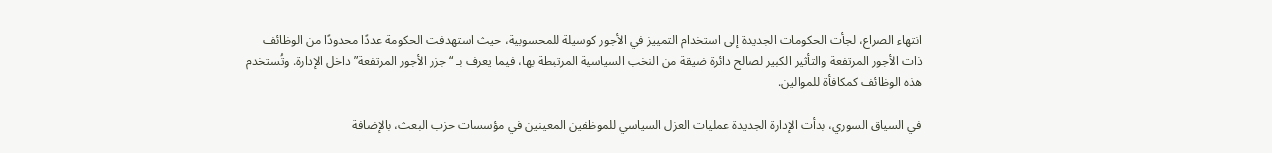انتهاء الصراع، لجأت الحكومات الجديدة إلى استخدام التمييز في الأجور كوسيلة للمحسوبية، حيث استهدفت الحكومة عددًا محدودًا من الوظائف ذات الأجور المرتفعة والتأثير الكبير لصالح دائرة ضيقة من النخب السياسية المرتبطة بها، فيما يعرف بـ “جزر الأجور المرتفعة” داخل الإدارة. وتُستخدم هذه الوظائف كمكافأة للموالين.

في السياق السوري، بدأت الإدارة الجديدة عمليات العزل السياسي للموظفين المعينين في مؤسسات حزب البعث، بالإضافة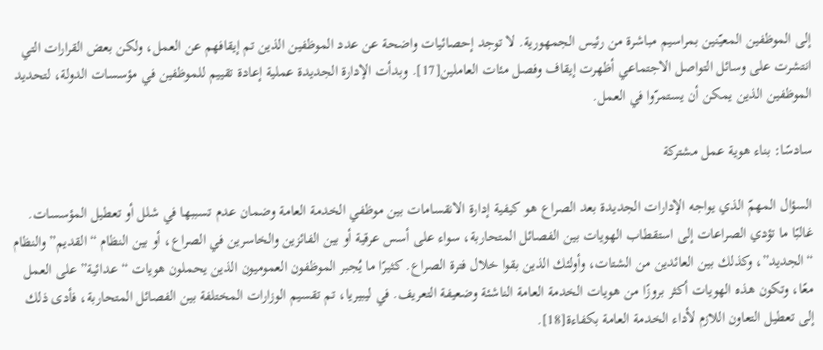إلى الموظفين المعيّنين بمراسيم مباشرة من رئيس الجمهورية. لا توجد إحصائيات واضحة عن عدد الموظفين الذين تم إيقافهم عن العمل، ولكن بعض القرارات التي انتشرت على وسائل التواصل الاجتماعي أظهرت إيقاف وفصل مئات العاملين[17]. وبدأت الإدارة الجديدة عملية إعادة تقييم للموظفين في مؤسسات الدولة، لتحديد الموظفين الذين يمكن أن يستمرّوا في العمل.

سادسًا: بناء هوية عمل مشتركة

السؤال المهمّ الذي يواجه الإدارات الجديدة بعد الصراع هو كيفية إدارة الانقسامات بين موظفي الخدمة العامة وضمان عدم تسببها في شلل أو تعطيل المؤسسات. غالبًا ما تؤدي الصراعات إلى استقطاب الهويات بين الفصائل المتحاربة، سواء على أسس عرقية أو بين الفائزين والخاسرين في الصراع، أو بين النظام “القديم” والنظام “الجديد”، وكذلك بين العائدين من الشتات، وأولئك الذين بقوا خلال فترة الصراع. كثيرًا ما يُجبر الموظفون العموميون الذين يحملون هويات “عدائية” على العمل معًا، وتكون هذه الهويات أكثر بروزًا من هويات الخدمة العامة الناشئة وضعيفة التعريف. في ليبيريا، تم تقسيم الوزارات المختلفة بين الفصائل المتحاربة، فأدى ذلك إلى تعطيل التعاون اللازم لأداء الخدمة العامة بكفاءة[18].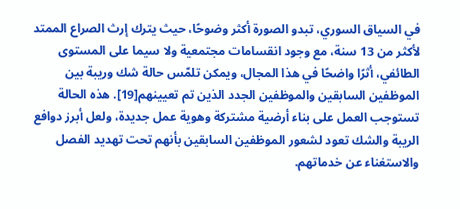في السياق السوري، تبدو الصورة أكثر وضوحًا، حيث يترك إرث الصراع الممتد لأكثر من 13 سنة، مع وجود انقسامات مجتمعية ولا سيما على المستوى الطائفي، أثرًا واضحًا في هذا المجال، ويمكن تلمّس حالة شك وريبة بين الموظفين السابقين والموظفين الجدد الذين تم تعيينهم[19]. هذه الحالة تستوجب العمل على بناء أرضية مشتركة وهوية عمل جديدة، ولعل أبرز دوافع الريبة والشك تعود لشعور الموظفين السابقين بأنهم تحت تهديد الفصل والاستغناء عن خدماتهم.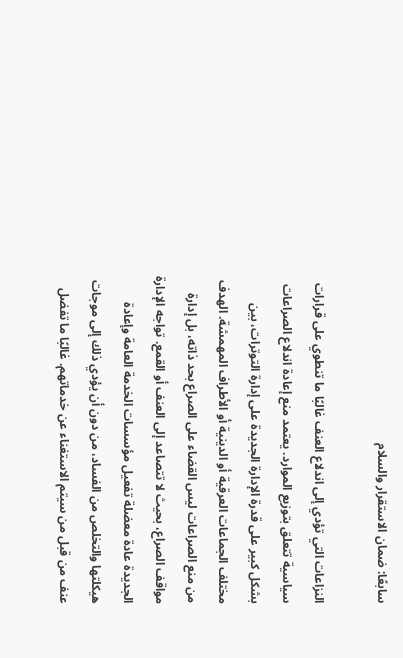سابعًا: ضمان الاستقرار والسلام

النزاعات التي تؤدي إلى اندلاع العنف غالبًا ما تنطوي على قرارات سياسية تتعلق بتوزيع الموارد. يعتمد منع إعادة اندلاع الصراعات بشكل كبير على قدرة الإدارة الجديدة على إدارة التوترات، بين مختلف الجماعات العرقية أو الدينية أو الأطراف المهمشة. الهدف من منع الصراعات ليس القضاء على الصراع بحد ذاته، بل إدارة مواقف الصراع، بحيث لا تتصاعد إلى العنف أو القمع. تواجه الإدارة الجديدة عادة معضلة تفعيل مؤسسات الخدمة العامة وإعادة هيكلتها والتخلص من الفساد، من دون أن يؤدي ذلك إلى موجات عنف من قبل من سيتم الاستغناء عن خدماتهم. غالبًا ما تفضل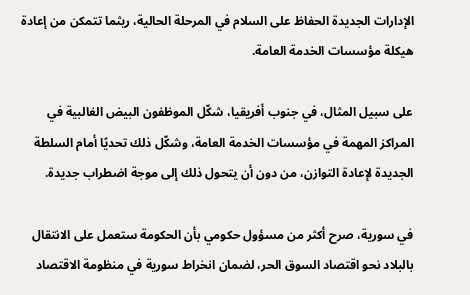الإدارات الجديدة الحفاظ على السلام في المرحلة الحالية، ريثما تتمكن من إعادة هيكلة مؤسسات الخدمة العامة.

على سبيل المثال، في جنوب أفريقيا، شكّل الموظفون البيض الغالبية في المراكز المهمة في مؤسسات الخدمة العامة، وشكّل ذلك تحديًا أمام السلطة الجديدة لإعادة التوازن، من دون أن يتحول ذلك إلى موجة اضطراب جديدة.

في سورية، صرح أكثر من مسؤول حكومي بأن الحكومة ستعمل على الانتقال بالبلاد نحو اقتصاد السوق الحر، لضمان انخراط سورية في منظومة الاقتصاد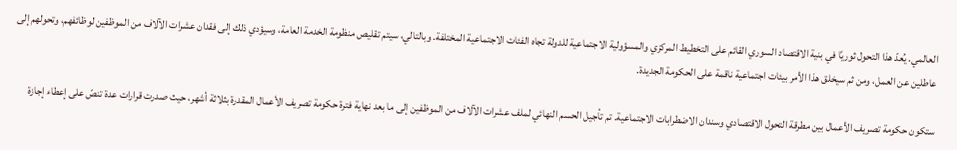العالمي. يُعدّ هذا التحول ثوريًا في بنية الاقتصاد السوري القائم على التخطيط المركزي والمسؤولية الاجتماعية للدولة تجاه الفئات الاجتماعية المختلفة. وبالتالي، سيتم تقليص منظومة الخدمة العامة، وسيؤدي ذلك إلى فقدان عشرات الآلاف من الموظفين لوظائفهم، وتحولهم إلى عاطلين عن العمل، ومن ثم سيخلق هذا الأمر بيئات اجتماعية ناقمة على الحكومة الجديدة.

ستكون حكومة تصريف الأعمال بين مطرقة التحول الاقتصادي وسندان الاضطرابات الاجتماعية. تم تأجيل الحسم النهائي لملف عشرات الآلاف من الموظفين إلى ما بعد نهاية فترة حكومة تصريف الأعمال المقدرة بثلاثة أشهر، حيث صدرت قرارات عدة تنصّ على إعطاء إجازة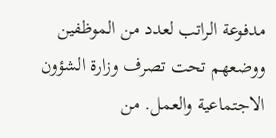مدفوعة الراتب لعدد من الموظفين ووضعهم تحت تصرف وزارة الشؤون الاجتماعية والعمل. من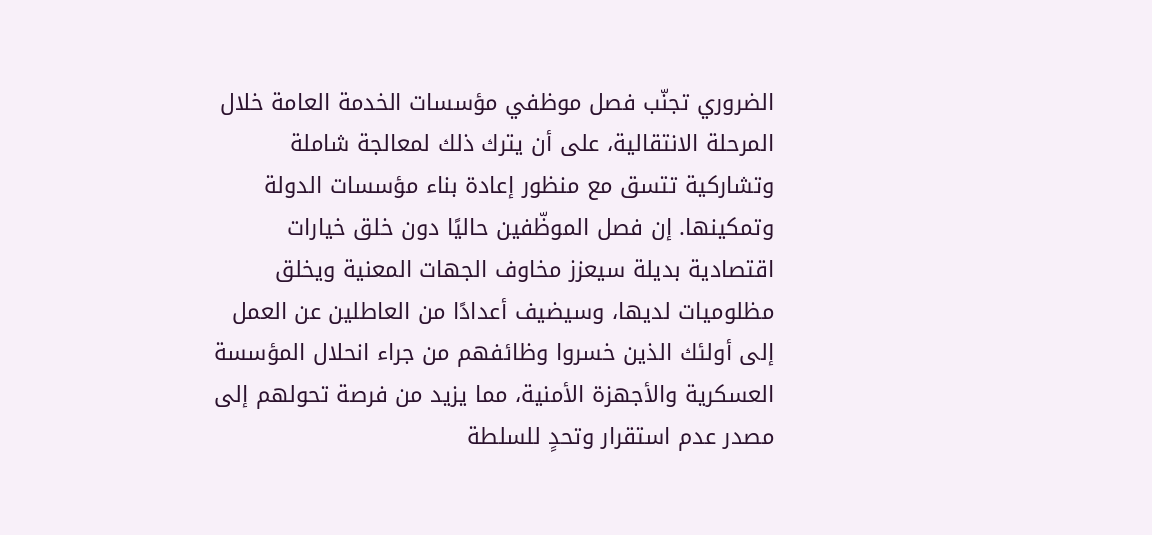الضروري تجنّب فصل موظفي مؤسسات الخدمة العامة خلال المرحلة الانتقالية، على أن يترك ذلك لمعالجة شاملة وتشاركية تتسق مع منظور إعادة بناء مؤسسات الدولة وتمكينها. إن فصل الموظّفين حاليًا دون خلق خيارات اقتصادية بديلة سيعزز مخاوف الجهات المعنية ويخلق مظلوميات لديها، وسيضيف أعدادًا من العاطلين عن العمل إلى أولئك الذين خسروا وظائفهم من جراء انحلال المؤسسة العسكرية والأجهزة الأمنية، مما يزيد من فرصة تحولهم إلى مصدر عدم استقرار وتحدٍ للسلطة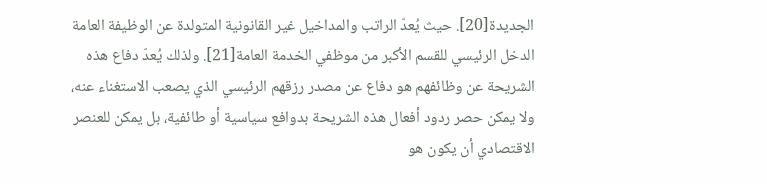الجديدة[20]. حيث يُعدّ الراتب والمداخيل غير القانونية المتولدة عن الوظيفة العامة الدخل الرئيسي للقسم الأكبر من موظفي الخدمة العامة[21]. ولذلك يُعدّ دفاع هذه الشريحة عن وظائفهم هو دفاع عن مصدر رزقهم الرئيسي الذي يصعب الاستغناء عنه، ولا يمكن حصر ردود أفعال هذه الشريحة بدوافع سياسية أو طائفية، بل يمكن للعنصر الاقتصادي أن يكون هو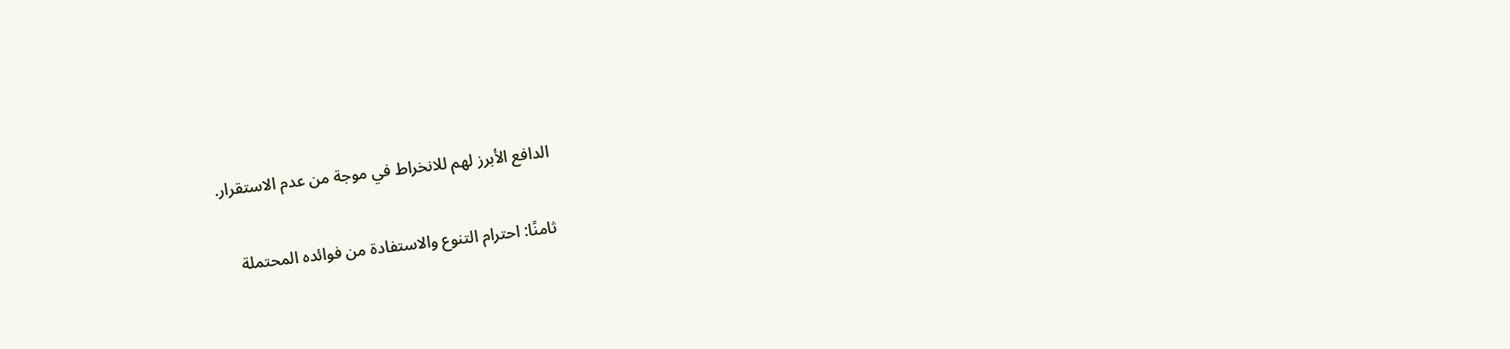الدافع الأبرز لهم للانخراط في موجة من عدم الاستقرار.

ثامنًا: احترام التنوع والاستفادة من فوائده المحتملة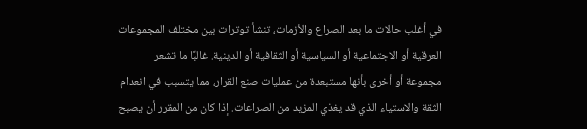في أغلب حالات ما بعد الصراع والأزمات، تنشأ توترات بين مختلف المجموعات العرقية أو الاجتماعية أو السياسية أو الثقافية أو الدينية. غالبًا ما تشعر مجموعة أو أخرى بأنها مستبعدة من عمليات صنع القرار، مما يتسبب في انعدام الثقة والاستياء الذي قد يغذي المزيد من الصراعات. إذا كان من المقرر أن يصبح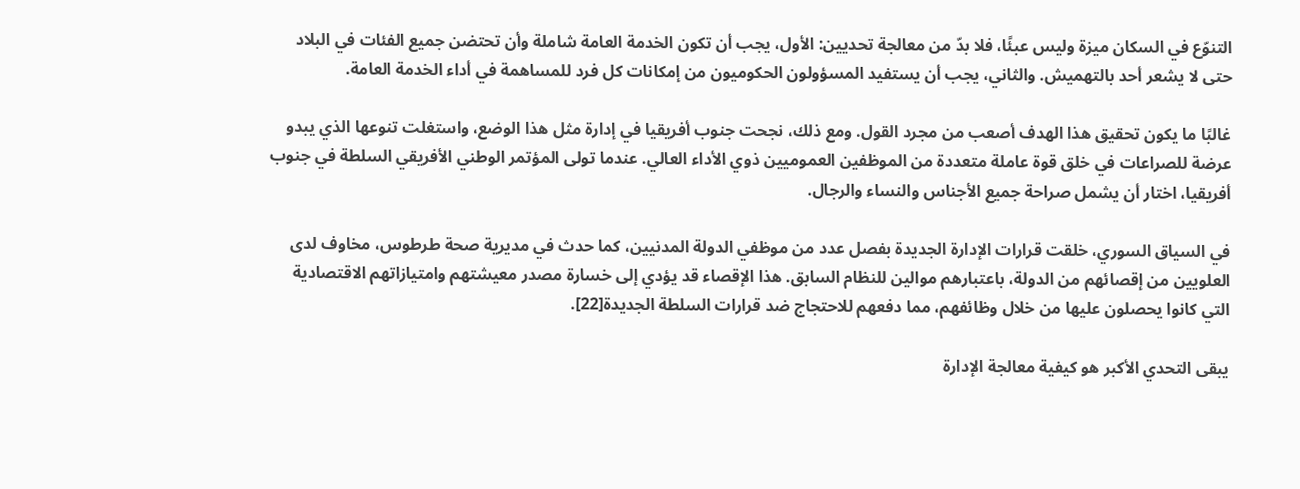التنوّع في السكان ميزة وليس عبئًا، فلا بدّ من معالجة تحديين: الأول، يجب أن تكون الخدمة العامة شاملة وأن تحتضن جميع الفئات في البلاد حتى لا يشعر أحد بالتهميش. والثاني، يجب أن يستفيد المسؤولون الحكوميون من إمكانات كل فرد للمساهمة في أداء الخدمة العامة.

غالبًا ما يكون تحقيق هذا الهدف أصعب من مجرد القول. ومع ذلك، نجحت جنوب أفريقيا في إدارة مثل هذا الوضع، واستغلت تنوعها الذي يبدو عرضة للصراعات في خلق قوة عاملة متعددة من الموظفين العموميين ذوي الأداء العالي. عندما تولى المؤتمر الوطني الأفريقي السلطة في جنوب أفريقيا، اختار أن يشمل صراحة جميع الأجناس والنساء والرجال.

في السياق السوري، خلقت قرارات الإدارة الجديدة بفصل عدد من موظفي الدولة المدنيين، كما حدث في مديرية صحة طرطوس، مخاوف لدى العلويين من إقصائهم من الدولة، باعتبارهم موالين للنظام السابق. هذا الإقصاء قد يؤدي إلى خسارة مصدر معيشتهم وامتيازاتهم الاقتصادية التي كانوا يحصلون عليها من خلال وظائفهم، مما دفعهم للاحتجاج ضد قرارات السلطة الجديدة[22].

يبقى التحدي الأكبر هو كيفية معالجة الإدارة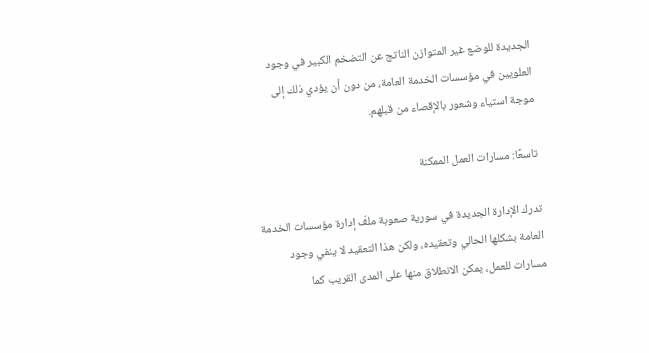الجديدة للوضع غير المتوازن الناتج عن التضخم الكبير في وجود العلويين في مؤسسات الخدمة العامة، من دون أن يؤدي ذلك إلى موجة استياء وشعور بالإقصاء من قبلهم.

تاسعًا: مسارات العمل الممكنة

تدرك الإدارة الجديدة في سورية صعوبة ملفّ إدارة مؤسسات الخدمة العامة بشكلها الحالي وتعقيده، ولكن هذا التعقيد لا ينفي وجود مسارات للعمل، يمكن الانطلاق منها على المدى القريب كما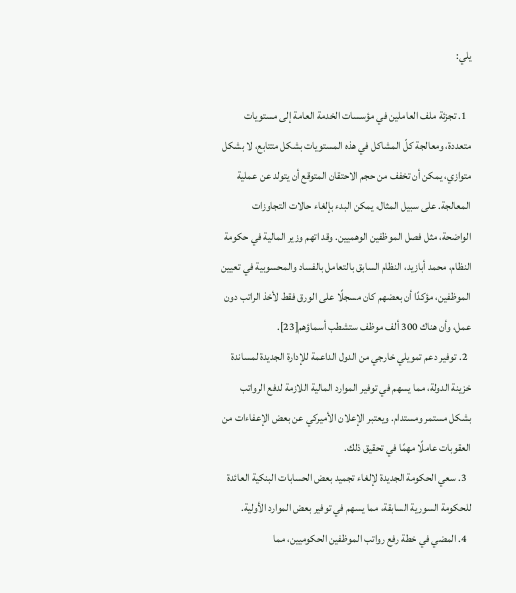يلي:

  1. تجزئة ملف العاملين في مؤسسات الخدمة العامة إلى مستويات متعددة، ومعالجة كلّ المشاكل في هذه المستويات بشكل متتابع، لا بشكل متوازي، يمكن أن تخفف من حجم الاحتقان المتوقع أن يتولد عن عملية المعالجة. على سبيل المثال، يمكن البدء بإلغاء حالات التجاوزات الواضحة، مثل فصل الموظفين الوهميين. وقد اتهم وزير المالية في حكومة النظام، محمد أبازيد، النظام السابق بالتعامل بالفساد والمحسوبية في تعيين الموظفين، مؤكدًا أن بعضهم كان مسجلًا على الورق فقط لأخذ الراتب دون عمل، وأن هناك 300 ألف موظف ستشطب أسماؤهم[23].
  2. توفير دعم تمويلي خارجي من الدول الداعمة للإدارة الجديدة لمساندة خزينة الدولة، مما يسهم في توفير الموارد المالية اللازمة لدفع الرواتب بشكل مستمر ومستدام. ويعتبر الإعلان الأميركي عن بعض الإعفاءات من العقوبات عاملًا مهمًا في تحقيق ذلك.
  3. سعي الحكومة الجديدة لإلغاء تجميد بعض الحسابات البنكية العائدة للحكومة السورية السابقة، مما يسهم في توفير بعض الموارد الأولية.
  4. المضي في خطة رفع رواتب الموظفين الحكوميين، مما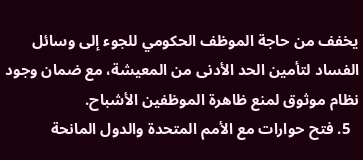يخفف من حاجة الموظف الحكومي للجوء إلى وسائل الفساد لتأمين الحد الأدنى من المعيشة، مع ضمان وجود نظام موثوق لمنع ظاهرة الموظفين الأشباح.
  5. فتح حوارات مع الأمم المتحدة والدول المانحة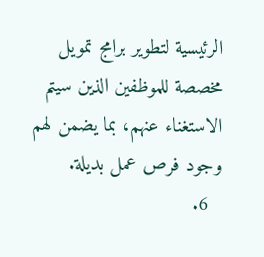الرئيسية لتطوير برامج تمويل مخصصة للموظفين الذين سيتم الاستغناء عنهم، بما يضمن لهم وجود فرص عمل بديلة.
  6.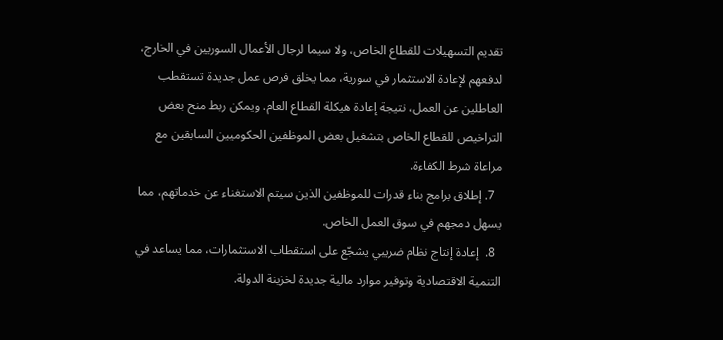تقديم التسهيلات للقطاع الخاص، ولا سيما لرجال الأعمال السوريين في الخارج، لدفعهم لإعادة الاستثمار في سورية، مما يخلق فرص عمل جديدة تستقطب العاطلين عن العمل، نتيجة إعادة هيكلة القطاع العام. ويمكن ربط منح بعض التراخيص للقطاع الخاص بتشغيل بعض الموظفين الحكوميين السابقين مع مراعاة شرط الكفاءة.
  7. إطلاق برامج بناء قدرات للموظفين الذين سيتم الاستغناء عن خدماتهم، مما يسهل دمجهم في سوق العمل الخاص.
  8.  إعادة إنتاج نظام ضريبي يشجّع على استقطاب الاستثمارات، مما يساعد في التنمية الاقتصادية وتوفير موارد مالية جديدة لخزينة الدولة.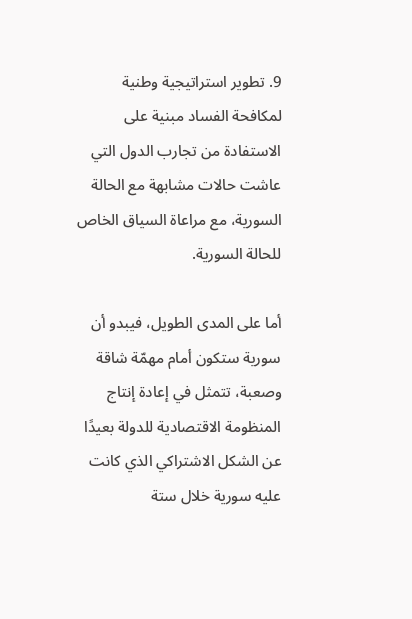9. تطوير استراتيجية وطنية لمكافحة الفساد مبنية على الاستفادة من تجارب الدول التي عاشت حالات مشابهة مع الحالة السورية، مع مراعاة السياق الخاص للحالة السورية.

أما على المدى الطويل، فيبدو أن سورية ستكون أمام مهمّة شاقة وصعبة، تتمثل في إعادة إنتاج المنظومة الاقتصادية للدولة بعيدًا عن الشكل الاشتراكي الذي كانت عليه سورية خلال ستة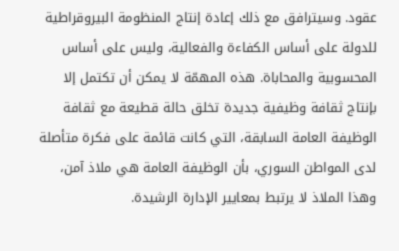عقود. وسيترافق مع ذلك إعادة إنتاج المنظومة البيروقراطية للدولة على أساس الكفاءة والفعالية، وليس على أساس المحسوبية والمحاباة. هذه المهمّة لا يمكن أن تكتمل إلا بإنتاج ثقافة وظيفية جديدة تخلق حالة قطيعة مع ثقافة الوظيفة العامة السابقة، التي كانت قائمة على فكرة متأصلة لدى المواطن السوري، بأن الوظيفة العامة هي ملاذ آمن، وهذا الملاذ لا يرتبط بمعايير الإدارة الرشيدة.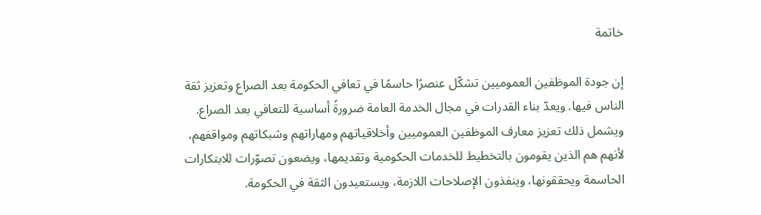خاتمة

إن جودة الموظفين العموميين تشكّل عنصرًا حاسمًا في تعافي الحكومة بعد الصراع وتعزيز ثقة الناس فيها. ويعدّ بناء القدرات في مجال الخدمة العامة ضرورةً أساسية للتعافي بعد الصراع. ويشمل ذلك تعزيز معارف الموظفين العموميين وأخلاقياتهم ومهاراتهم وشبكاتهم ومواقفهم، لأنهم هم الذين يقومون بالتخطيط للخدمات الحكومية وتقديمها، ويضعون تصوّرات للابتكارات الحاسمة ويحققونها، وينفذون الإصلاحات اللازمة، ويستعيدون الثقة في الحكومة.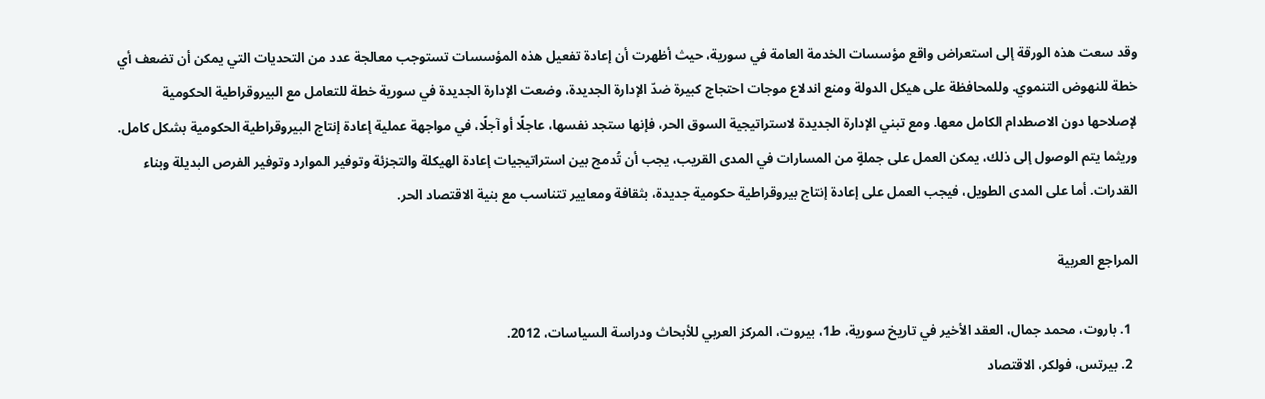وقد سعت هذه الورقة إلى استعراض واقع مؤسسات الخدمة العامة في سورية، حيث أظهرت أن إعادة تفعيل هذه المؤسسات تستوجب معالجة عدد من التحديات التي يمكن أن تضعف أي خطة للنهوض التنموي. وللمحافظة على هيكل الدولة ومنع اندلاع موجات احتجاج كبيرة ضدّ الإدارة الجديدة، وضعت الإدارة الجديدة في سورية خطة للتعامل مع البيروقراطية الحكومية لإصلاحها دون الاصطدام الكامل معها. ومع تبني الإدارة الجديدة لاستراتيجية السوق الحر، فإنها ستجد نفسها، عاجلًا أو آجلًا، في مواجهة عملية إعادة إنتاج البيروقراطية الحكومية بشكل كامل. وريثما يتم الوصول إلى ذلك، يمكن العمل على جملةٍ من المسارات في المدى القريب، يجب أن تُدمج بين استراتيجيات إعادة الهيكلة والتجزئة وتوفير الموارد وتوفير الفرص البديلة وبناء القدرات. أما على المدى الطويل، فيجب العمل على إعادة إنتاج بيروقراطية حكومية جديدة، بثقافة ومعايير تتناسب مع بنية الاقتصاد الحر.

المراجع العربية

  1. باروت، محمد جمال، العقد الأخير في تاريخ سورية، ط1، بيروت، المركز العربي للأبحاث ودراسة السياسات، 2012.
  2. بيرتس، فولكر، الاقتصاد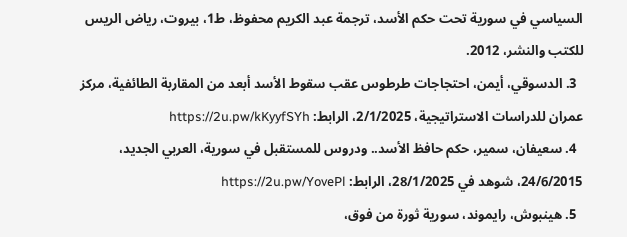السياسي في سورية تحت حكم الأسد، ترجمة عبد الكريم محفوظ، ط1، بيروت، رياض الريس للكتب والنشر، 2012.
  3. الدسوقي، أيمن، احتجاجات طرطوس عقب سقوط الأسد أبعد من المقاربة الطائفية، مركز عمران للدراسات الاستراتيجية، 2/1/2025، الرابط: https://2u.pw/kKyyfSYh
  4. سعيفان، سمير، حكم حافظ الأسد.. ودروس للمستقبل في سورية، العربي الجديد، 24/6/2015، شوهد في 28/1/2025، الرابط: https://2u.pw/YovePl
  5. هينبوش، رايموند، سورية ثورة من فوق،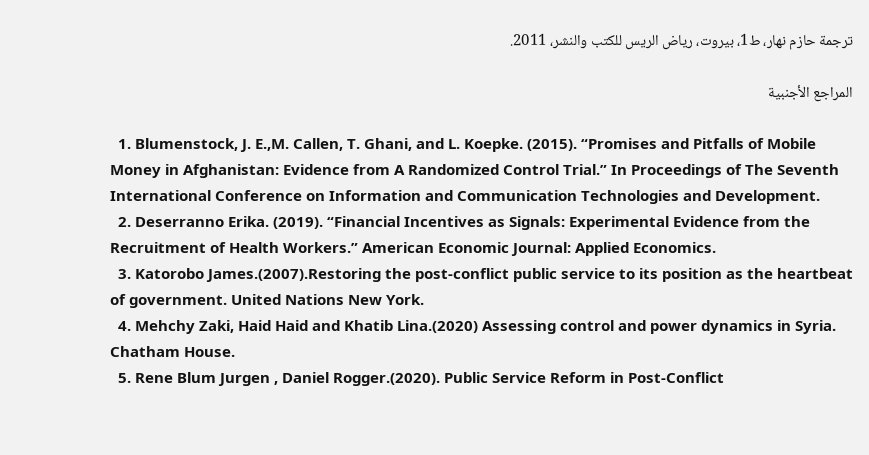ترجمة حازم نهار، ط1، بيروت، رياض الريس للكتب والنشر، 2011.

المراجع الأجنبية

  1. Blumenstock, J. E.,M. Callen, T. Ghani, and L. Koepke. (2015). “Promises and Pitfalls of Mobile Money in Afghanistan: Evidence from A Randomized Control Trial.” In Proceedings of The Seventh International Conference on Information and Communication Technologies and Development.
  2. Deserranno Erika. (2019). “Financial Incentives as Signals: Experimental Evidence from the Recruitment of Health Workers.” American Economic Journal: Applied Economics.
  3. Katorobo James.(2007).Restoring the post-conflict public service to its position as the heartbeat of government. United Nations New York.
  4. Mehchy Zaki, Haid Haid and Khatib Lina.(2020) Assessing control and power dynamics in Syria. Chatham House.
  5. Rene Blum Jurgen , Daniel Rogger.(2020). Public Service Reform in Post-Conflict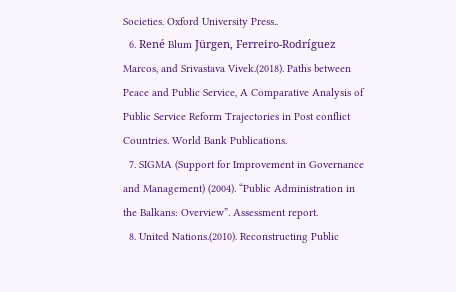Societies. Oxford University Press..
  6. René Blum Jürgen, Ferreiro-Rodríguez Marcos, and Srivastava Vivek.(2018). Paths between Peace and Public Service, A Comparative Analysis of Public Service Reform Trajectories in Post conflict Countries. World Bank Publications.
  7. SIGMA (Support for Improvement in Governance and Management) (2004). “Public Administration in the Balkans: Overview”. Assessment report.
  8. United Nations.(2010). Reconstructing Public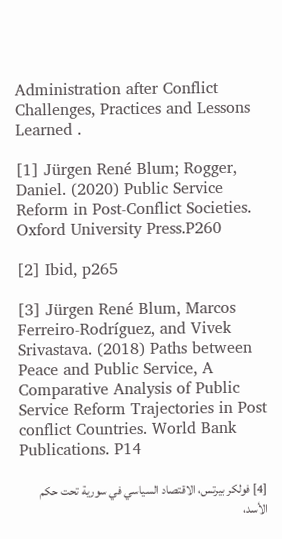Administration after Conflict Challenges, Practices and Lessons Learned .

[1] Jürgen René Blum; Rogger, Daniel. (2020) Public Service Reform in Post-Conflict Societies. Oxford University Press.P260

[2] Ibid, p265

[3] Jürgen René Blum, Marcos Ferreiro-Rodríguez, and Vivek Srivastava. (2018) Paths between Peace and Public Service, A Comparative Analysis of Public Service Reform Trajectories in Post conflict Countries. World Bank Publications. P14

[4] فولكر بيرتس، الاقتصاد السياسي في سورية تحت حكم الأسد،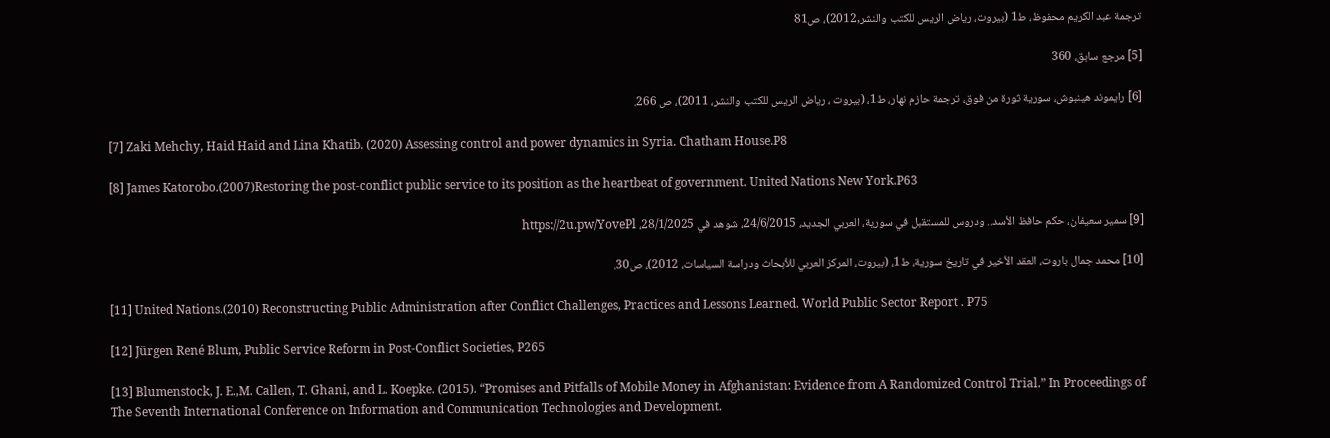ترجمة عبد الكريم محفوظ، ط1 (بيروت، رياض الريس للكتب والنشر,2012)، ص81

[5] مرجع سابق، 360

[6] رايموند هينبوش، سورية ثورة من فوق، ترجمة حازم نهار، ط1، (بيروت ، رياض الريس للكتب والنشر، 2011)، ص 266.

[7] Zaki Mehchy, Haid Haid and Lina Khatib. (2020) Assessing control and power dynamics in Syria. Chatham House.P8

[8] James Katorobo.(2007)Restoring the post-conflict public service to its position as the heartbeat of government. United Nations New York.P63

[9] سمير سعيفان، حكم حافظ الأسد.. ودروس للمستقبل في سورية، العربي الجديد، 24/6/2015، شوهد في 28/1/2025، https://2u.pw/YovePl

[10] محمد جمال باروت، العقد الأخير في تاريخ سورية، ط1، (بيروت، المركز العربي للأبحاث ودراسة السياسات، 2012)، ص30.

[11] United Nations.(2010) Reconstructing Public Administration after Conflict Challenges, Practices and Lessons Learned. World Public Sector Report . P75

[12] Jürgen René Blum, Public Service Reform in Post-Conflict Societies, P265

[13] Blumenstock, J. E.,M. Callen, T. Ghani, and L. Koepke. (2015). “Promises and Pitfalls of Mobile Money in Afghanistan: Evidence from A Randomized Control Trial.” In Proceedings of The Seventh International Conference on Information and Communication Technologies and Development.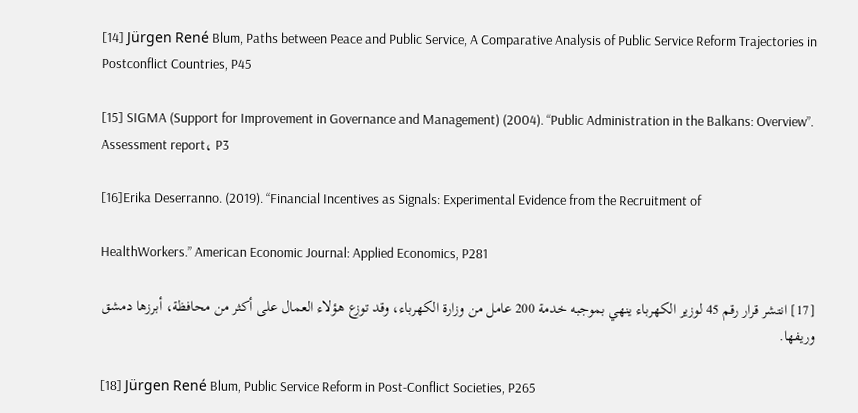[14] Jürgen René Blum, Paths between Peace and Public Service, A Comparative Analysis of Public Service Reform Trajectories in Postconflict Countries, P45

[15] SIGMA (Support for Improvement in Governance and Management) (2004). “Public Administration in the Balkans: Overview”. Assessment report، P3

[16]Erika Deserranno. (2019). “Financial Incentives as Signals: Experimental Evidence from the Recruitment of

HealthWorkers.” American Economic Journal: Applied Economics, P281

[17] انتشر قرار رقم 45 لوزير الكهرباء ينهي بموجبه خدمة 200 عامل من وزارة الكهرباء، وقد توزع هؤلاء العمال على أكثر من محافظة، أبرزها دمشق وريفها.

[18] Jürgen René Blum, Public Service Reform in Post-Conflict Societies, P265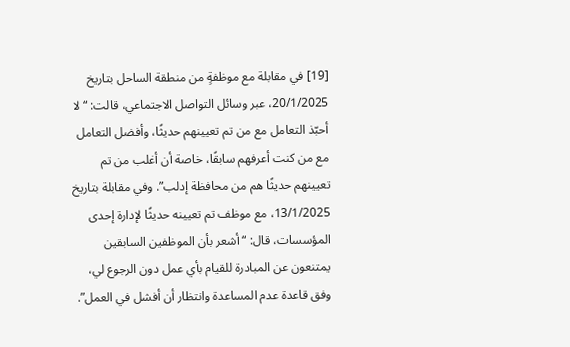[19] في مقابلة مع موظفةٍ من منطقة الساحل بتاريخ 20/1/2025، عبر وسائل التواصل الاجتماعي، قالت: “لا أحبّذ التعامل مع من تم تعيينهم حديثًا، وأفضل التعامل مع من كنت أعرفهم سابقًا، خاصة أن أغلب من تم تعيينهم حديثًا هم من محافظة إدلب”. وفي مقابلة بتاريخ 13/1/2025، مع موظف تم تعيينه حديثًا لإدارة إحدى المؤسسات، قال: “أشعر بأن الموظفين السابقين يمتنعون عن المبادرة للقيام بأي عمل دون الرجوع لي، وفق قاعدة عدم المساعدة وانتظار أن أفشل في العمل”.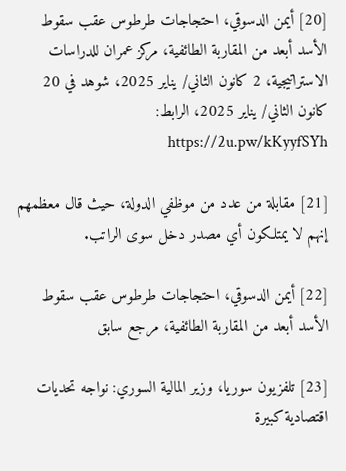[20] أيمن الدسوقي، احتجاجات طرطوس عقب سقوط الأسد أبعد من المقاربة الطائفية، مركز عمران للدراسات الاستراتيجية، 2 كانون الثاني/ يناير 2025، شوهد في 20 كانون الثاني/ يناير 2025، الرابط:  https://2u.pw/kKyyfSYh

[21] مقابلة من عدد من موظفي الدولة، حيث قال معظمهم إنهم لا يمتلكون أي مصدر دخل سوى الراتب.

[22] أيمن الدسوقي، احتجاجات طرطوس عقب سقوط الأسد أبعد من المقاربة الطائفية، مرجع سابق

[23] تلفزيون سوريا، وزير المالية السوري: نواجه تحديات اقتصادية كبيرة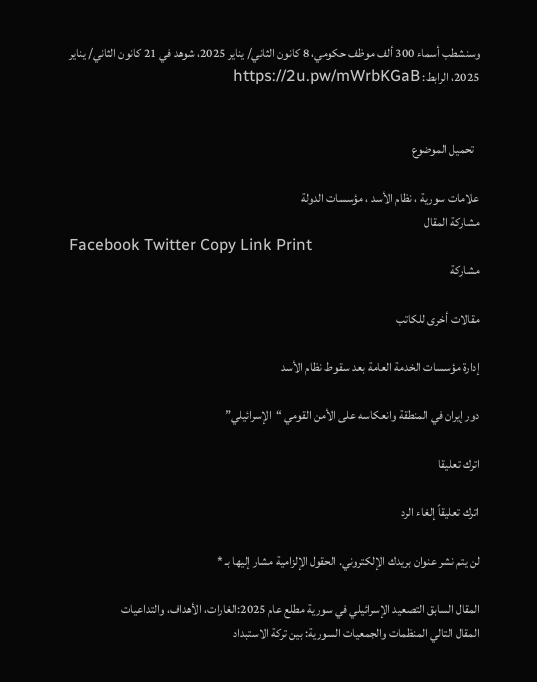وسنشطب أسماء 300 ألف موظف حكومي، 8 كانون الثاني/ يناير 2025، شوهد في 21 كانون الثاني/ يناير 2025، الرابط: https://2u.pw/mWrbKGaB


  تحميل الموضوع

علامات سورية ، نظام الأسد ، مؤسسات الدولة
مشاركة المقال
Facebook Twitter Copy Link Print
مشاركة

مقالات أخرى للكاتب

إدارة مؤسسات الخدمة العامة بعد سقوط نظام الأسد

دور إيران في المنطقة وانعكاسه على الأمن القومي “الإسرائيلي”

اترك تعليقا

اترك تعليقاً إلغاء الرد

لن يتم نشر عنوان بريدك الإلكتروني. الحقول الإلزامية مشار إليها بـ *

المقال السابق التصعيد الإسرائيلي في سورية مطلع عام 2025:الغارات، الأهداف، والتداعيات
المقال التالي المنظمات والجمعيات السورية: بين تركة الاستبداد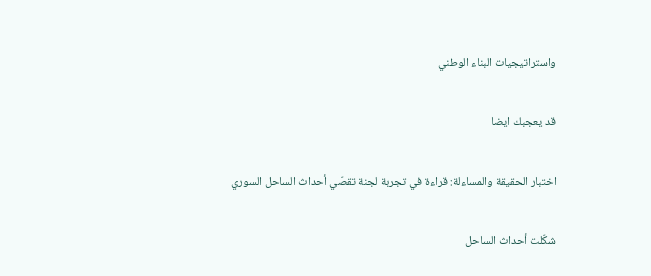واستراتيجيات البناء الوطني

قد يعجبك ايضا

اختبار الحقيقة والمساءلة: قراءة في تجربة لجنة تقصّي أحداث الساحل السوري

شكّلت أحداث الساحل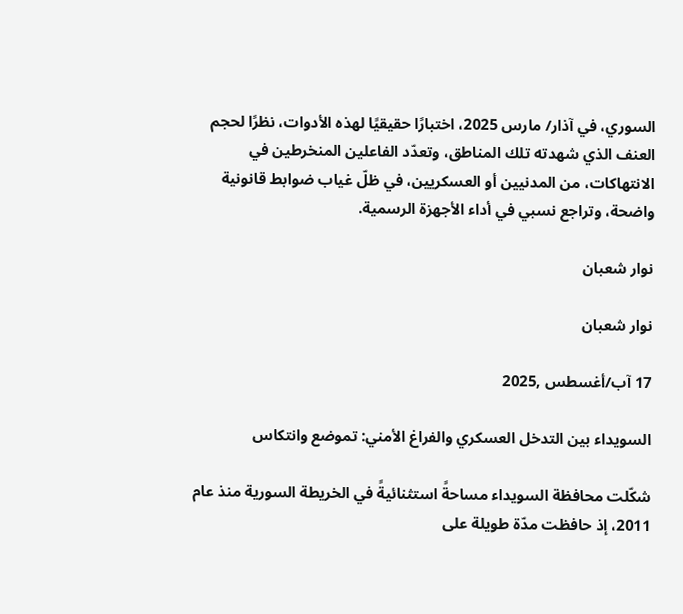السوري، في آذار/ مارس 2025، اختبارًا حقيقيًا لهذه الأدوات، نظرًا لحجم العنف الذي شهدته تلك المناطق، وتعدّد الفاعلين المنخرطين في الانتهاكات، من المدنيين أو العسكريين، في ظلّ غياب ضوابط قانونية واضحة، وتراجع نسبي في أداء الأجهزة الرسمية.

نوار شعبان

نوار شعبان

17 آب/أغسطس ,2025

السويداء بين التدخل العسكري والفراغ الأمني: تموضع وانتكاس

شكّلت محافظة السويداء مساحةً استثنائيةً في الخريطة السورية منذ عام 2011، إذ حافظت مدّة طويلة على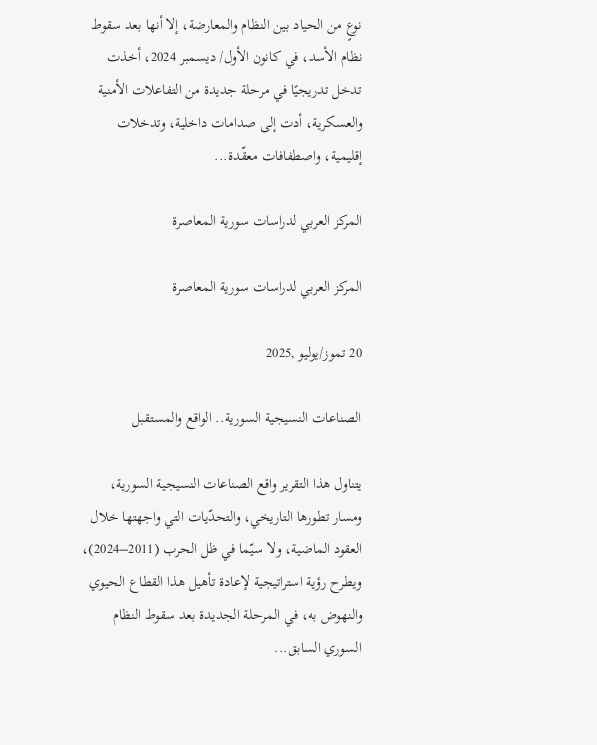نوعٍ من الحياد بين النظام والمعارضة، إلا أنها بعد سقوط نظام الأسد، في كانون الأول/ ديسمبر 2024، أخذت تدخل تدريجيًا في مرحلة جديدة من التفاعلات الأمنية والعسكرية، أدت إلى صدامات داخلية، وتدخلات إقليمية، واصطفافات معقّدة...

المركز العربي لدراسات سورية المعاصرة

المركز العربي لدراسات سورية المعاصرة

20 تموز/يوليو ,2025

الصناعات النسيجية السورية.. الواقع والمستقبل

يتناول هذا التقرير واقع الصناعات النسيجية السورية، ومسار تطورها التاريخي، والتحدّيات التي واجهتها خلال العقود الماضية، ولا سيّما في ظل الحرب (2011–2024)، ويطرح رؤية استراتيجية لإعادة تأهيل هذا القطاع الحيوي والنهوض به، في المرحلة الجديدة بعد سقوط النظام السوري السابق...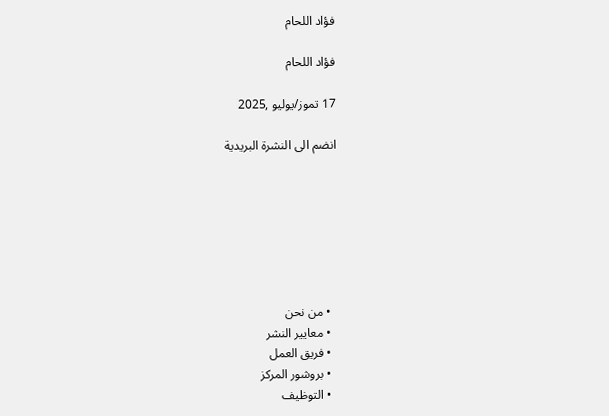فؤاد اللحام

فؤاد اللحام

17 تموز/يوليو ,2025

انضم الى النشرة البريدية







  • من نحن
  • معايير النشر
  • فريق العمل
  • بروشور المركز
  • التوظيف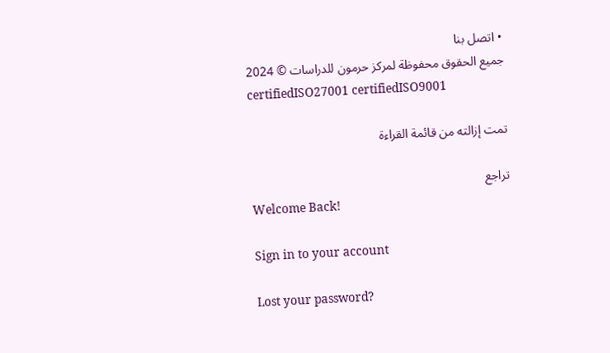• اتصل بنا
جميع الحقوق محفوظة لمركز حرمون للدراسات © 2024
certifiedISO27001 certifiedISO9001

تمت إزالته من قائمة القراءة

تراجع
Welcome Back!

Sign in to your account

Lost your password?